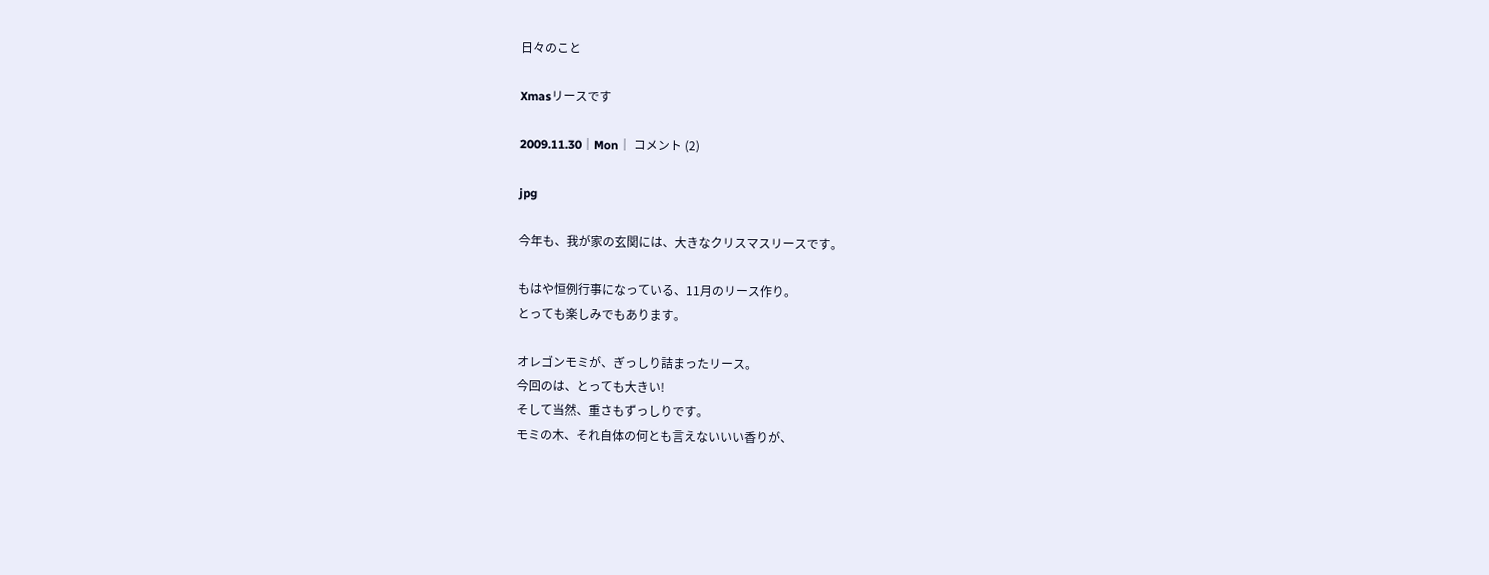日々のこと

Xmasリースです

2009.11.30│Mon│ コメント (2)

jpg

今年も、我が家の玄関には、大きなクリスマスリースです。

もはや恒例行事になっている、11月のリース作り。
とっても楽しみでもあります。

オレゴンモミが、ぎっしり詰まったリース。
今回のは、とっても大きい!
そして当然、重さもずっしりです。
モミの木、それ自体の何とも言えないいい香りが、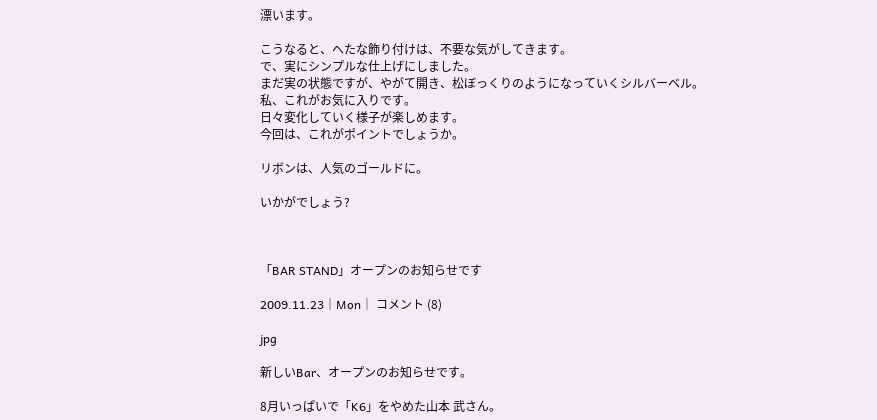漂います。

こうなると、へたな飾り付けは、不要な気がしてきます。
で、実にシンプルな仕上げにしました。
まだ実の状態ですが、やがて開き、松ぼっくりのようになっていくシルバーベル。
私、これがお気に入りです。
日々変化していく様子が楽しめます。
今回は、これがポイントでしょうか。

リボンは、人気のゴールドに。

いかがでしょう?



「BAR STAND」オープンのお知らせです

2009.11.23│Mon│ コメント (8)

jpg

新しいBar、オープンのお知らせです。

8月いっぱいで「K6」をやめた山本 武さん。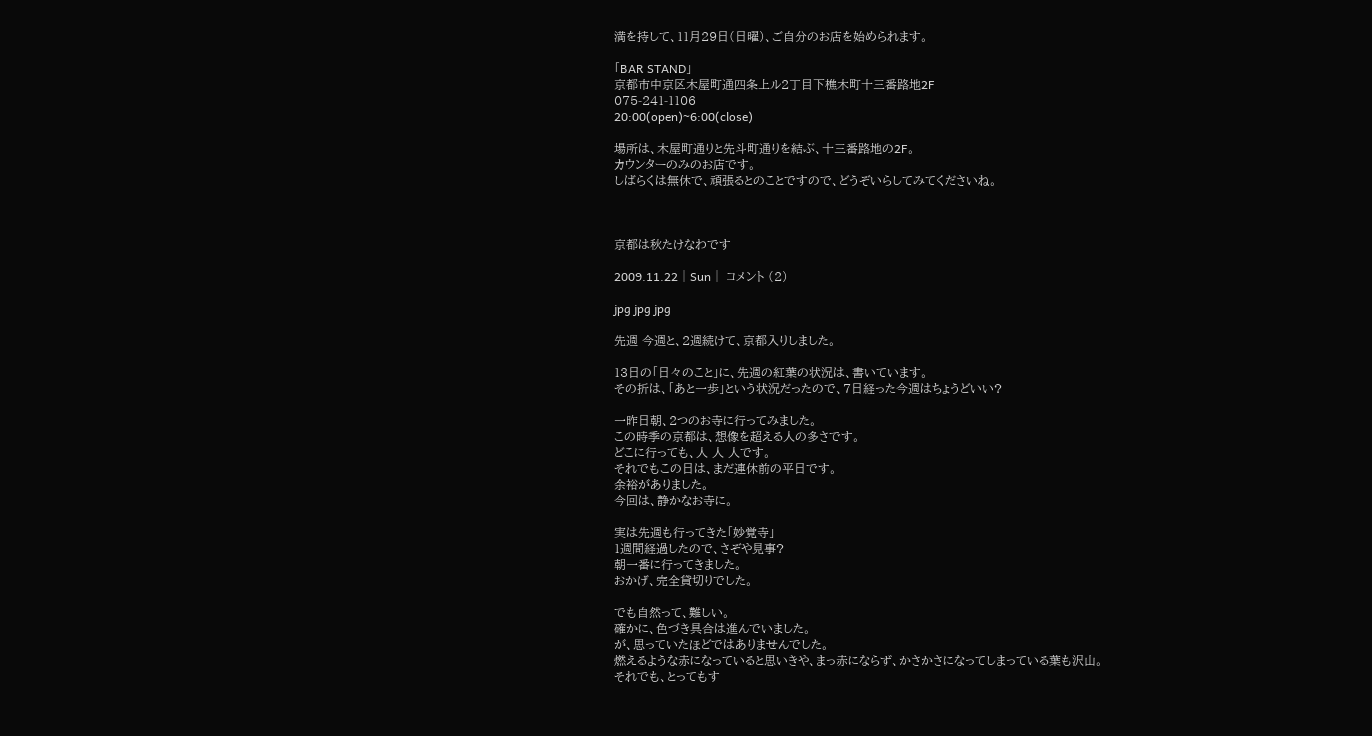満を持して、11月29日(日曜)、ご自分のお店を始められます。

「BAR STAND」
京都市中京区木屋町通四条上ル2丁目下樵木町十三番路地2F
075-241-1106
20:00(open)~6:00(close)

場所は、木屋町通りと先斗町通りを結ぶ、十三番路地の2F。
カウンターのみのお店です。
しばらくは無休で、頑張るとのことですので、どうぞいらしてみてくださいね。



京都は秋たけなわです

2009.11.22│Sun│ コメント (2)

jpg jpg jpg

先週 今週と、2週続けて、京都入りしました。

13日の「日々のこと」に、先週の紅葉の状況は、書いています。
その折は、「あと一歩」という状況だったので、7日経った今週はちょうどいい?

一昨日朝、2つのお寺に行ってみました。
この時季の京都は、想像を超える人の多さです。
どこに行っても、人 人 人です。
それでもこの日は、まだ連休前の平日です。
余裕がありました。
今回は、静かなお寺に。

実は先週も行ってきた「妙覚寺」
1週間経過したので、さぞや見事?
朝一番に行ってきました。
おかげ、完全貸切りでした。

でも自然って、難しい。
確かに、色づき具合は進んでいました。
が、思っていたほどではありませんでした。
燃えるような赤になっていると思いきや、まっ赤にならず、かさかさになってしまっている葉も沢山。
それでも、とってもす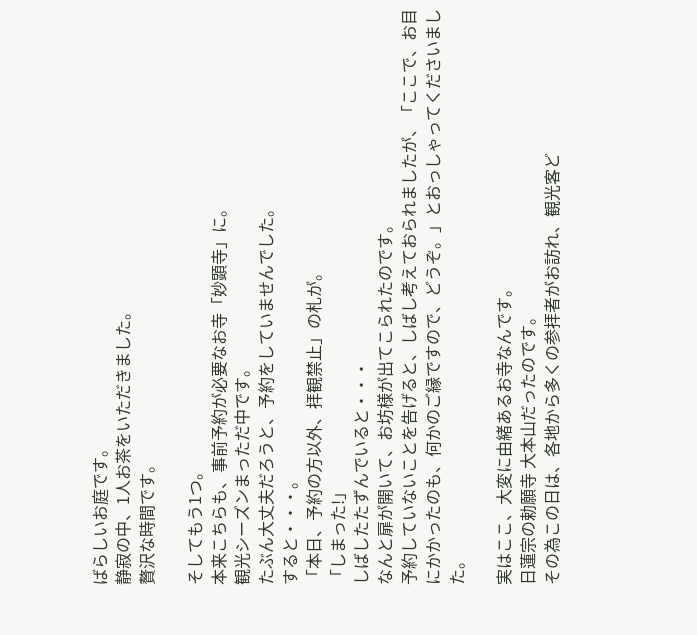ばらしいお庭です。
静寂の中、1人お茶をいただきました。
贅沢な時間です。

そしてもう1つ。
本来こちらも、事前予約が必要なお寺「妙顕寺」に。
観光シーズンまっただ中です。
たぶん大丈夫だろうと、予約をしていませんでした。
すると・・・。
「本日、予約の方以外、拝観禁止」の札が。
「しまった!」
しばしたたずんでいると・・・
なんと扉が開いて、お坊様が出てこられたのです。
予約していないことを告げると、しばし考えておられましたが、「ここで、お目にかかったのも、何かのご縁ですので、どうぞ。」とおっしゃってくださいました。

実はここ、大変に由緒あるお寺なんです。
日蓮宗の勅願寺 大本山だったのです。
その為この日は、各地から多くの参拝者がお訪れ、観光客ど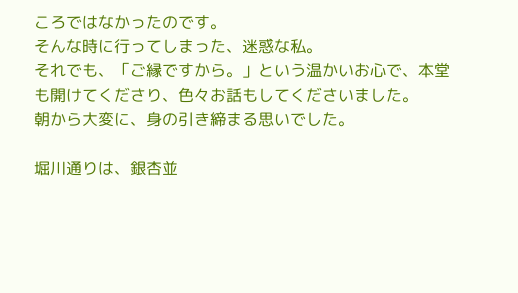ころではなかったのです。
そんな時に行ってしまった、迷惑な私。
それでも、「ご縁ですから。」という温かいお心で、本堂も開けてくださり、色々お話もしてくださいました。
朝から大変に、身の引き締まる思いでした。

堀川通りは、銀杏並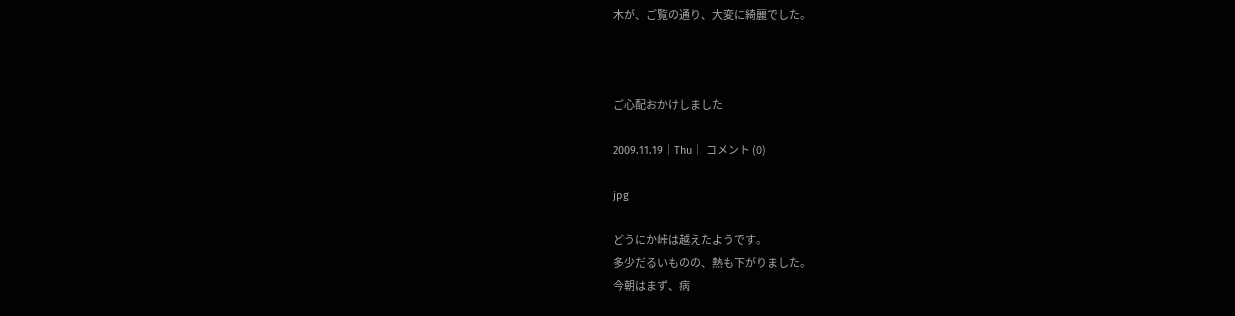木が、ご覧の通り、大変に綺麗でした。



ご心配おかけしました

2009.11.19│Thu│ コメント (0)

jpg

どうにか峠は越えたようです。
多少だるいものの、熱も下がりました。
今朝はまず、病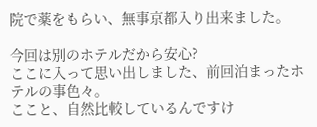院で薬をもらい、無事京都入り出来ました。

今回は別のホテルだから安心?
ここに入って思い出しました、前回泊まったホテルの事色々。
ここと、自然比較しているんですけ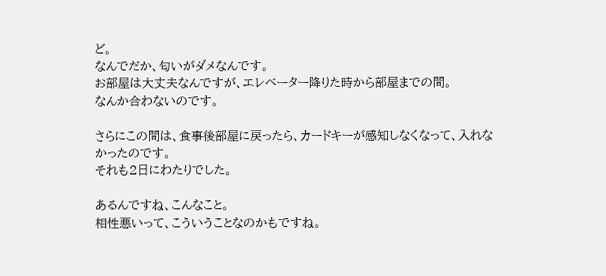ど。
なんでだか、匂いがダメなんです。
お部屋は大丈夫なんですが、エレベーター降りた時から部屋までの間。
なんか合わないのです。

さらにこの間は、食事後部屋に戻ったら、カードキーが感知しなくなって、入れなかったのです。
それも2日にわたりでした。

あるんですね、こんなこと。
相性悪いって、こういうことなのかもですね。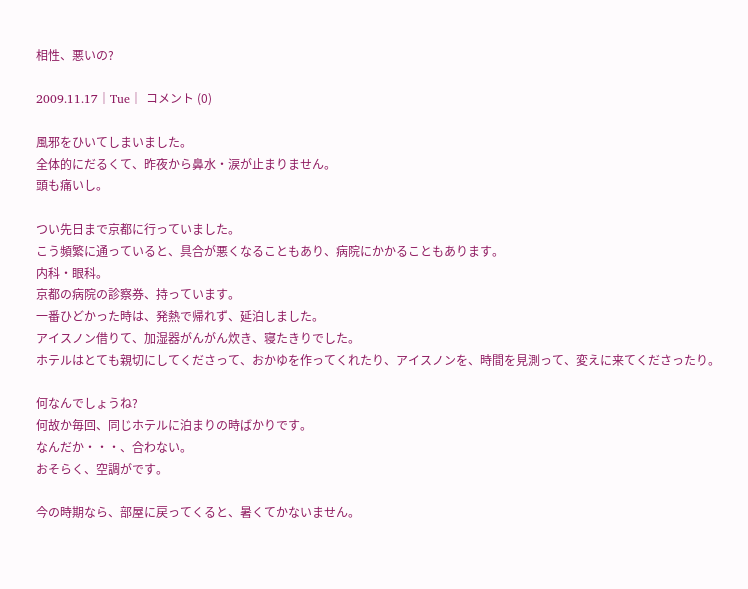相性、悪いの?

2009.11.17│Tue│ コメント (0)

風邪をひいてしまいました。
全体的にだるくて、昨夜から鼻水・涙が止まりません。
頭も痛いし。

つい先日まで京都に行っていました。
こう頻繁に通っていると、具合が悪くなることもあり、病院にかかることもあります。
内科・眼科。
京都の病院の診察券、持っています。
一番ひどかった時は、発熱で帰れず、延泊しました。
アイスノン借りて、加湿器がんがん炊き、寝たきりでした。
ホテルはとても親切にしてくださって、おかゆを作ってくれたり、アイスノンを、時間を見測って、変えに来てくださったり。

何なんでしょうね?
何故か毎回、同じホテルに泊まりの時ばかりです。
なんだか・・・、合わない。
おそらく、空調がです。

今の時期なら、部屋に戻ってくると、暑くてかないません。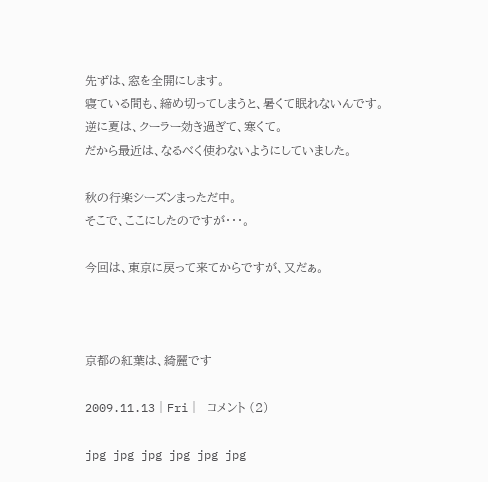先ずは、窓を全開にします。
寝ている間も、締め切ってしまうと、暑くて眠れないんです。
逆に夏は、クーラー効き過ぎて、寒くて。
だから最近は、なるべく使わないようにしていました。

秋の行楽シーズンまっただ中。
そこで、ここにしたのですが・・・。

今回は、東京に戻って来てからですが、又だぁ。



京都の紅葉は、綺麗です

2009.11.13│Fri│ コメント (2)

jpg jpg jpg jpg jpg jpg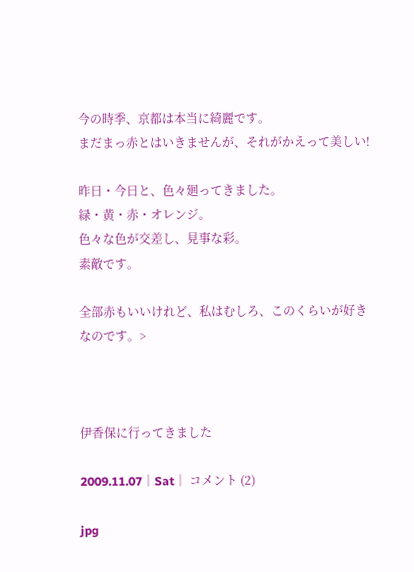今の時季、京都は本当に綺麗です。
まだまっ赤とはいきませんが、それがかえって美しい!

昨日・今日と、色々廻ってきました。
緑・黄・赤・オレンジ。
色々な色が交差し、見事な彩。
素敵です。

全部赤もいいけれど、私はむしろ、このくらいが好きなのです。>



伊香保に行ってきました

2009.11.07│Sat│ コメント (2)

jpg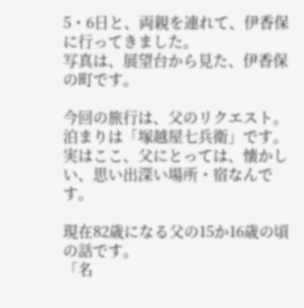5・6日と、両親を連れて、伊香保に行ってきました。
写真は、展望台から見た、伊香保の町です。

今回の旅行は、父のリクエスト。
泊まりは「塚越屋七兵衛」です。
実はここ、父にとっては、懐かしい、思い出深い場所・宿なんです。

現在82歳になる父の15か16歳の頃の話です。
「名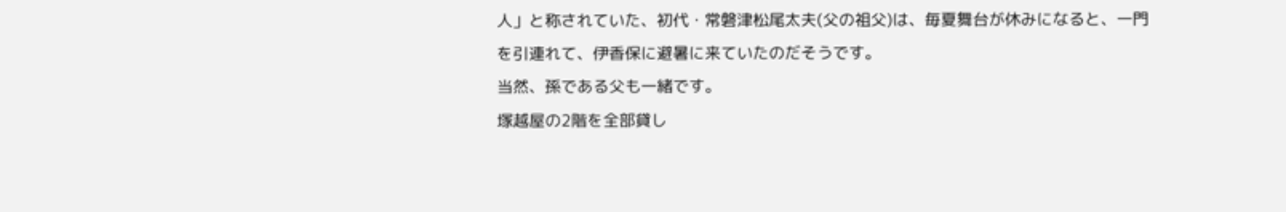人」と称されていた、初代・常磐津松尾太夫(父の祖父)は、毎夏舞台が休みになると、一門を引連れて、伊香保に避暑に来ていたのだそうです。
当然、孫である父も一緒です。
塚越屋の2階を全部貸し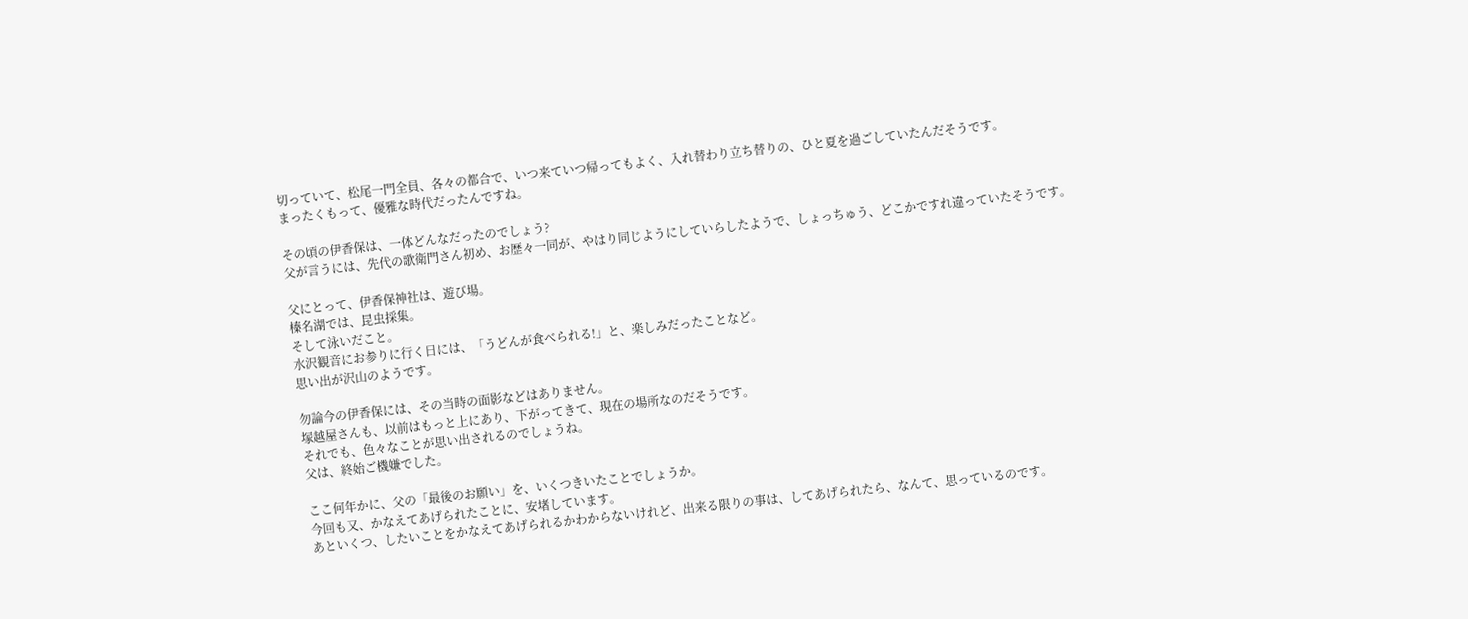切っていて、松尾一門全員、各々の都合で、いつ来ていつ帰ってもよく、入れ替わり立ち替りの、ひと夏を過ごしていたんだそうです。
まったくもって、優雅な時代だったんですね。

その頃の伊香保は、一体どんなだったのでしょう?
父が言うには、先代の歌衛門さん初め、お歴々一同が、やはり同じようにしていらしたようで、しょっちゅう、どこかですれ違っていたそうです。

父にとって、伊香保神社は、遊び場。
榛名湖では、昆虫採集。
そして泳いだこと。
水沢観音にお参りに行く日には、「うどんが食べられる!」と、楽しみだったことなど。
思い出が沢山のようです。

勿論今の伊香保には、その当時の面影などはありません。
塚越屋さんも、以前はもっと上にあり、下がってきて、現在の場所なのだそうです。
それでも、色々なことが思い出されるのでしょうね。
父は、終始ご機嫌でした。

ここ何年かに、父の「最後のお願い」を、いくつきいたことでしょうか。
今回も又、かなえてあげられたことに、安堵しています。
あといくつ、したいことをかなえてあげられるかわからないけれど、出来る限りの事は、してあげられたら、なんて、思っているのです。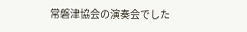常磐津協会の演奏会でした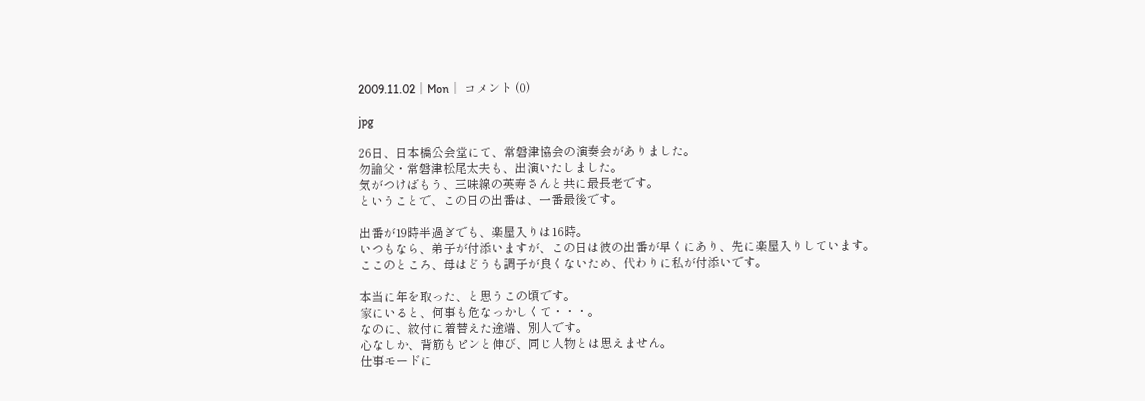2009.11.02│Mon│ コメント (0)

jpg

26日、日本橋公会堂にて、常磐津協会の演奏会がありました。
勿論父・常磐津松尾太夫も、出演いたしました。
気がつけばもう、三味線の英寿さんと共に最長老です。
ということで、この日の出番は、一番最後です。

出番が19時半過ぎでも、楽屋入りは16時。
いつもなら、弟子が付添いますが、この日は彼の出番が早くにあり、先に楽屋入りしています。
ここのところ、母はどうも調子が良くないため、代わりに私が付添いです。

本当に年を取った、と思うこの頃です。
家にいると、何事も危なっかしくて・・・。
なのに、紋付に着替えた途端、別人です。
心なしか、背筋もピンと伸び、同じ人物とは思えません。
仕事モードに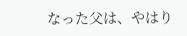なった父は、やはり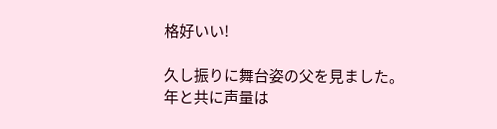格好いい!

久し振りに舞台姿の父を見ました。
年と共に声量は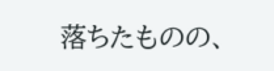落ちたものの、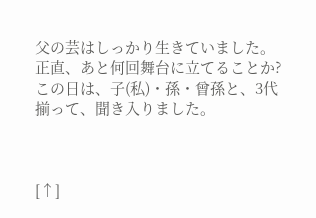父の芸はしっかり生きていました。
正直、あと何回舞台に立てることか?
この日は、子(私)・孫・曾孫と、3代揃って、聞き入りました。



[↑]